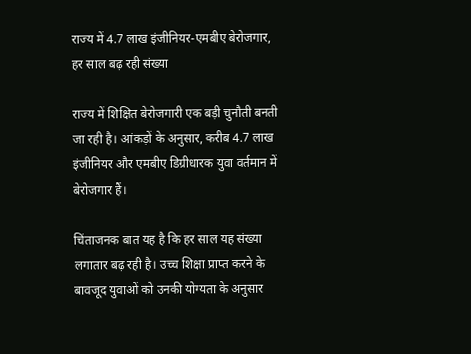राज्य में 4.7 लाख इंजीनियर-एमबीए बेरोजगार, हर साल बढ़ रही संख्या

राज्य में शिक्षित बेरोजगारी एक बड़ी चुनौती बनती जा रही है। आंकड़ों के अनुसार, करीब 4.7 लाख इंजीनियर और एमबीए डिग्रीधारक युवा वर्तमान में बेरोजगार हैं।

चिंताजनक बात यह है कि हर साल यह संख्या लगातार बढ़ रही है। उच्च शिक्षा प्राप्त करने के बावजूद युवाओं को उनकी योग्यता के अनुसार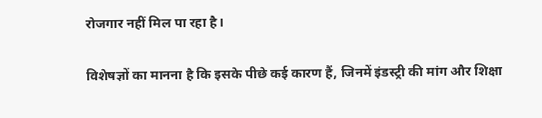रोजगार नहीं मिल पा रहा है।

विशेषज्ञों का मानना है कि इसके पीछे कई कारण हैं, जिनमें इंडस्ट्री की मांग और शिक्षा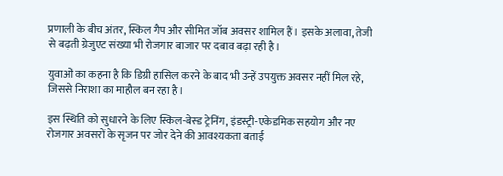प्रणाली के बीच अंतर, स्किल गैप और सीमित जॉब अवसर शामिल हैं। इसके अलावा, तेजी से बढ़ती ग्रेजुएट संख्या भी रोजगार बाजार पर दबाव बढ़ा रही है।

युवाओं का कहना है कि डिग्री हासिल करने के बाद भी उन्हें उपयुक्त अवसर नहीं मिल रहे, जिससे निराशा का माहौल बन रहा है।

इस स्थिति को सुधारने के लिए स्किल-बेस्ड ट्रेनिंग, इंडस्ट्री-एकेडमिक सहयोग और नए रोजगार अवसरों के सृजन पर जोर देने की आवश्यकता बताई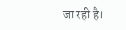जा रही है।